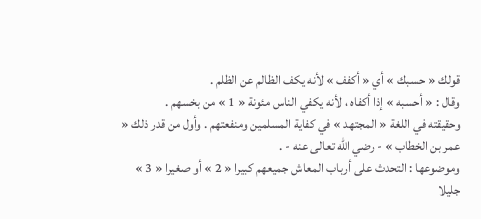قولك « حسبك » أي « أكفف » لأنه يكف الظالم عن الظلم .
وقال : « أحسبه » إذا أكفاه ، لأنه يكفي الناس مئونة « 1 » من بخسهم .
وحقيقته في اللغة « المجتهد » في كفاية المسلمين ومنفعتهم . وأول من قدر ذلك « عمر بن الخطاب » - رضي اللّه تعالى عنه - .
وموضوعها : التحدث على أرباب المعاش جميعهم كبيرا « 2 » أو صغيرا « 3 » جليلا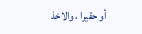أو حقيرا ، والاخذ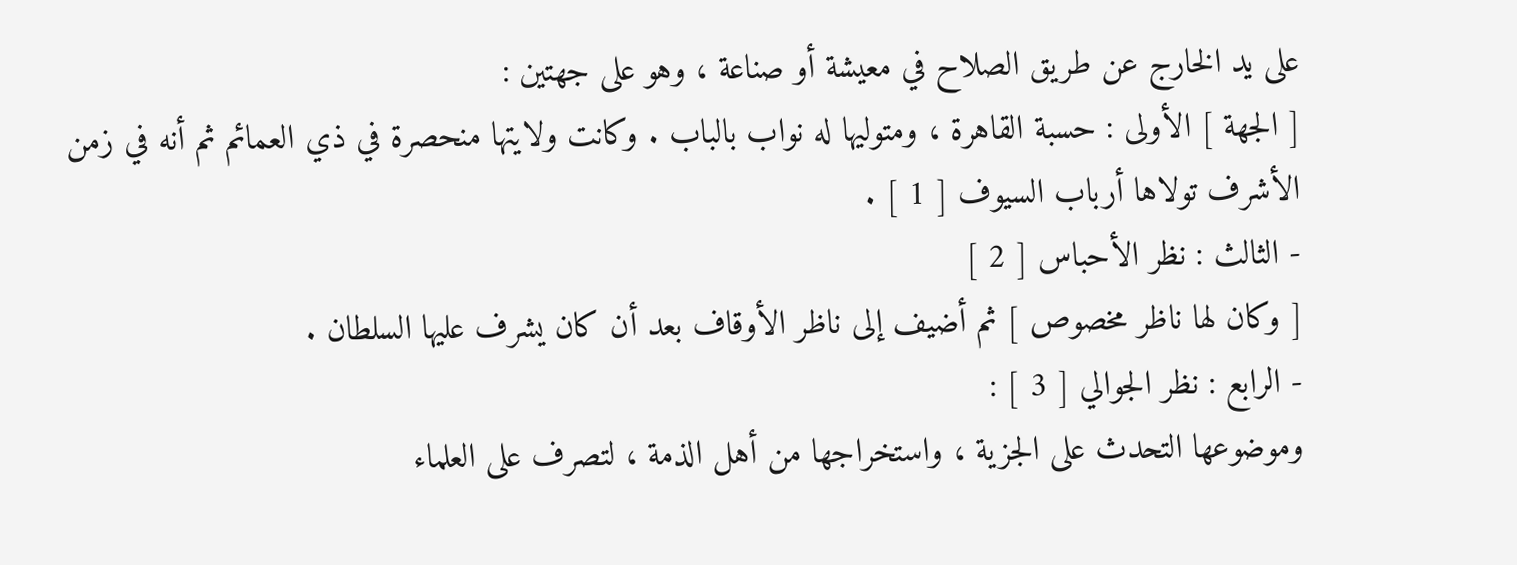على يد الخارج عن طريق الصلاح في معيشة أو صناعة ، وهو على جهتين :
[ الجهة ] الأولى : حسبة القاهرة ، ومتوليها له نواب بالباب . وكانت ولايتها منحصرة في ذي العمائم ثم أنه في زمن الأشرف تولاها أرباب السيوف [ 1 ] .
- الثالث : نظر الأحباس [ 2 ]
[ وكان لها ناظر مخصوص ] ثم أضيف إلى ناظر الأوقاف بعد أن كان يشرف عليها السلطان .
- الرابع : نظر الجوالي [ 3 ] :
وموضوعها التحدث على الجزية ، واستخراجها من أهل الذمة ، لتصرف على العلماء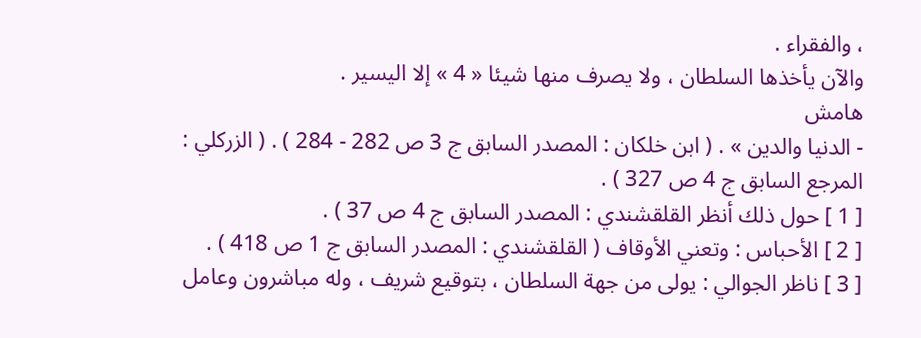، والفقراء .
والآن يأخذها السلطان ، ولا يصرف منها شيئا « 4 » إلا اليسير .
هامش
- الدنيا والدين » . ( ابن خلكان : المصدر السابق ج 3 ص 282 - 284 ) . ( الزركلي : المرجع السابق ج 4 ص 327 ) .
[ 1 ] حول ذلك أنظر القلقشندي : المصدر السابق ج 4 ص 37 ) .
[ 2 ] الأحباس : وتعني الأوقاف ( القلقشندي : المصدر السابق ج 1 ص 418 ) .
[ 3 ] ناظر الجوالي : يولى من جهة السلطان ، بتوقيع شريف ، وله مباشرون وعامل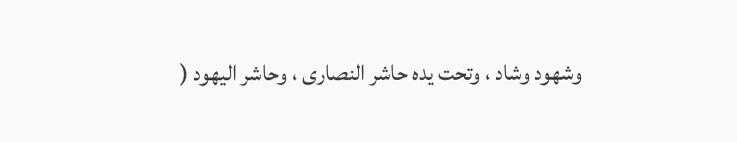وشهود وشاد ، وتحت يده حاشر النصارى ، وحاشر اليهود (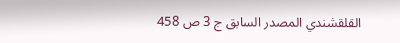القلقشندي المصدر السابق ج 3 ص 458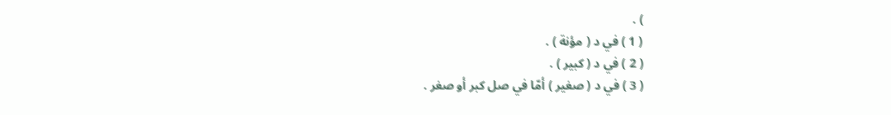) .
( 1 ) في د ( مؤنة ) .
( 2 ) في د ( كبير ) .
( 3 ) في د ( صغير ) أمّا في صل كبر أو صغر .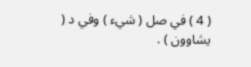( 4 ) في صل ( شيء ) وفي د ( يشاوون ) .